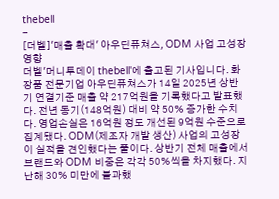thebell
-
[더벨]'매출 확대' 아우딘퓨쳐스, ODM 사업 고성장 영향
더벨'머니투데이 thebell'에 출고된 기사입니다. 화장품 전문기업 아우딘퓨쳐스가 14일 2025년 상반기 연결기준 매출 약 217억원을 기록했다고 발표했다. 전년 동기(148억원) 대비 약 50% 증가한 수치다. 영업손실은 16억원 정도 개선된 9억원 수준으로 집계됐다. ODM(제조자 개발 생산) 사업의 고성장이 실적을 견인했다는 풀이다. 상반기 전체 매출에서 브랜드와 ODM 비중은 각각 50%씩을 차지했다. 지난해 30% 미만에 불과했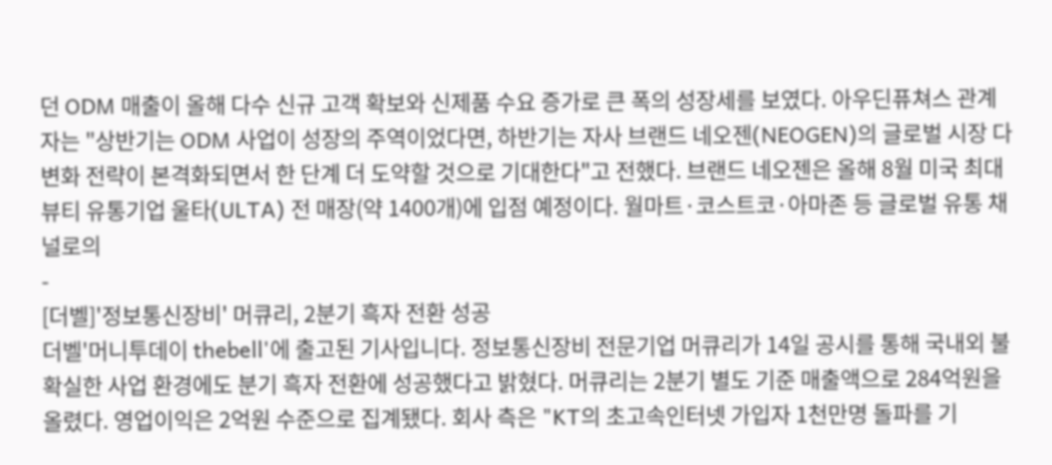던 ODM 매출이 올해 다수 신규 고객 확보와 신제품 수요 증가로 큰 폭의 성장세를 보였다. 아우딘퓨쳐스 관계자는 "상반기는 ODM 사업이 성장의 주역이었다면, 하반기는 자사 브랜드 네오젠(NEOGEN)의 글로벌 시장 다변화 전략이 본격화되면서 한 단계 더 도약할 것으로 기대한다"고 전했다. 브랜드 네오젠은 올해 8월 미국 최대 뷰티 유통기업 울타(ULTA) 전 매장(약 1400개)에 입점 예정이다. 월마트·코스트코·아마존 등 글로벌 유통 채널로의
-
[더벨]'정보통신장비' 머큐리, 2분기 흑자 전환 성공
더벨'머니투데이 thebell'에 출고된 기사입니다. 정보통신장비 전문기업 머큐리가 14일 공시를 통해 국내외 불확실한 사업 환경에도 분기 흑자 전환에 성공했다고 밝혔다. 머큐리는 2분기 별도 기준 매출액으로 284억원을 올렸다. 영업이익은 2억원 수준으로 집계됐다. 회사 측은 "KT의 초고속인터넷 가입자 1천만명 돌파를 기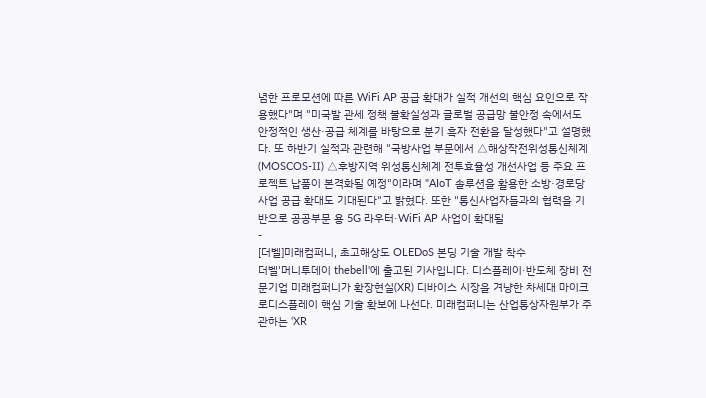념한 프로모션에 따른 WiFi AP 공급 확대가 실적 개선의 핵심 요인으로 작용했다"며 "미국발 관세 정책 불확실성과 글로벌 공급망 불안정 속에서도 안정적인 생산·공급 체계를 바탕으로 분기 흑자 전환을 달성했다"고 설명했다. 또 하반기 실적과 관련해 "국방사업 부문에서 △해상작전위성통신체계(MOSCOS-Ⅱ) △후방지역 위성통신체계 전투효율성 개선사업 등 주요 프로젝트 납품이 본격화될 예정"이라며 "AIoT 솔루션을 활용한 소방·경로당 사업 공급 확대도 기대된다"고 밝혔다. 또한 "통신사업자들과의 협력을 기반으로 공공부문 용 5G 라우터·WiFi AP 사업이 확대될
-
[더벨]미래컴퍼니, 초고해상도 OLEDoS 본딩 기술 개발 착수
더벨'머니투데이 thebell'에 출고된 기사입니다. 디스플레이·반도체 장비 전문기업 미래컴퍼니가 확장현실(XR) 디바이스 시장을 겨냥한 차세대 마이크로디스플레이 핵심 기술 확보에 나선다. 미래컴퍼니는 산업통상자원부가 주관하는 ‘XR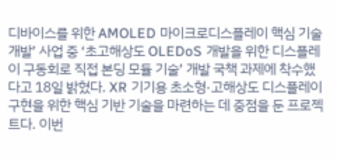디바이스를 위한 AMOLED 마이크로디스플레이 핵심 기술 개발’ 사업 중 ‘초고해상도 OLEDoS 개발을 위한 디스플레이 구동회로 직접 본딩 모듈 기술’ 개발 국책 과제에 착수했다고 18일 밝혔다. XR 기기용 초소형·고해상도 디스플레이 구현을 위한 핵심 기반 기술을 마련하는 데 중점을 둔 프로젝트다. 이번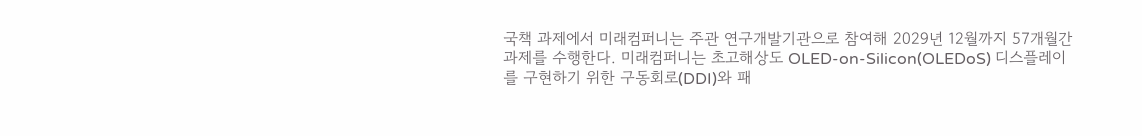국책 과제에서 미래컴퍼니는 주관 연구개발기관으로 참여해 2029년 12월까지 57개월간 과제를 수행한다. 미래컴퍼니는 초고해상도 OLED-on-Silicon(OLEDoS) 디스플레이를 구현하기 위한 구동회로(DDI)와 패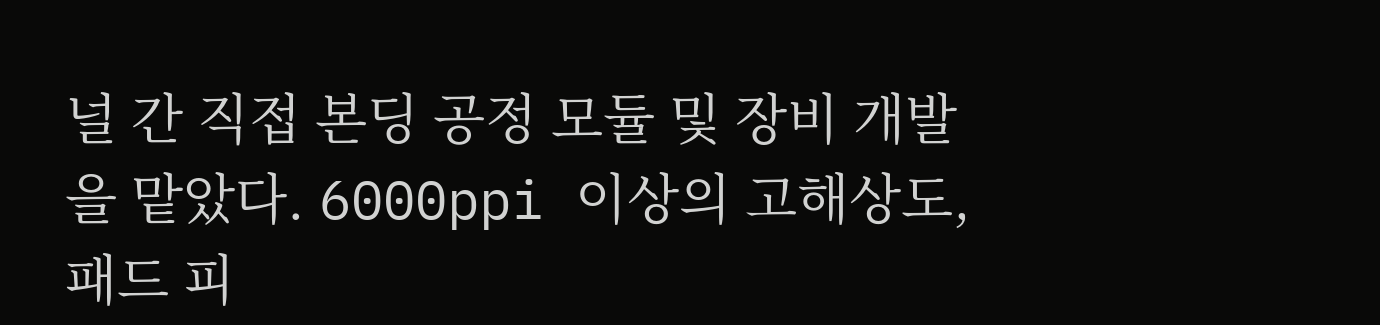널 간 직접 본딩 공정 모듈 및 장비 개발을 맡았다. 6000ppi 이상의 고해상도, 패드 피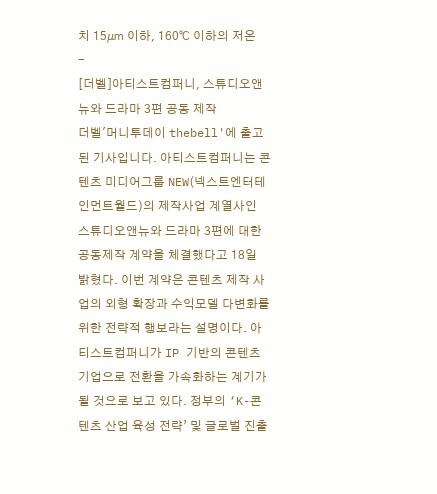치 15㎛ 이하, 160℃ 이하의 저온
-
[더벨]아티스트컴퍼니, 스튜디오앤뉴와 드라마 3편 공동 제작
더벨'머니투데이 thebell'에 출고된 기사입니다. 아티스트컴퍼니는 콘텐츠 미디어그룹 NEW(넥스트엔터테인먼트월드)의 제작사업 계열사인 스튜디오앤뉴와 드라마 3편에 대한 공동제작 계약을 체결했다고 18일 밝혔다. 이번 계약은 콘텐츠 제작 사업의 외형 확장과 수익모델 다변화를 위한 전략적 행보라는 설명이다. 아티스트컴퍼니가 IP 기반의 콘텐츠 기업으로 전환을 가속화하는 계기가 될 것으로 보고 있다. 정부의 ‘K-콘텐츠 산업 육성 전략’ 및 글로벌 진출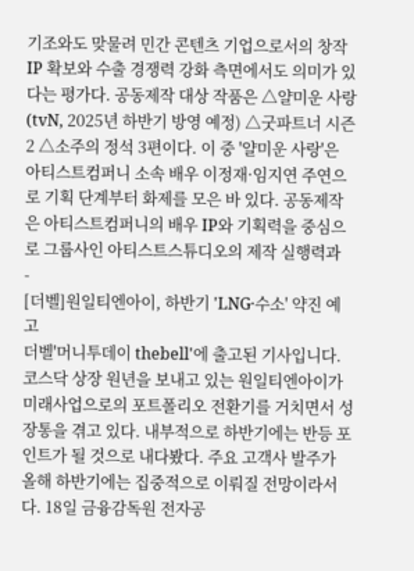기조와도 맞물려 민간 콘텐츠 기업으로서의 창작 IP 확보와 수출 경쟁력 강화 측면에서도 의미가 있다는 평가다. 공동제작 대상 작품은 △얄미운 사랑 (tvN, 2025년 하반기 방영 예정) △굿파트너 시즌2 △소주의 정석 3편이다. 이 중 '얄미운 사랑'은 아티스트컴퍼니 소속 배우 이정재·임지연 주연으로 기획 단계부터 화제를 모은 바 있다. 공동제작은 아티스트컴퍼니의 배우 IP와 기획력을 중심으로 그룹사인 아티스트스튜디오의 제작 실행력과
-
[더벨]원일티엔아이, 하반기 'LNG·수소' 약진 예고
더벨'머니투데이 thebell'에 출고된 기사입니다. 코스닥 상장 원년을 보내고 있는 원일티엔아이가 미래사업으로의 포트폴리오 전환기를 거치면서 성장통을 겪고 있다. 내부적으로 하반기에는 반등 포인트가 될 것으로 내다봤다. 주요 고객사 발주가 올해 하반기에는 집중적으로 이뤄질 전망이라서다. 18일 금융감독원 전자공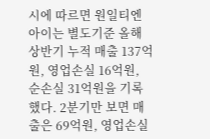시에 따르면 원일티엔아이는 별도기준 올해 상반기 누적 매출 137억원, 영업손실 16억원, 순손실 31억원을 기록했다. 2분기만 보면 매출은 69억원, 영업손실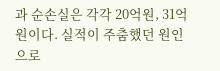과 순손실은 각각 20억원, 31억원이다. 실적이 주춤했던 원인으로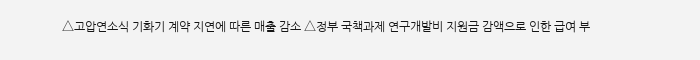△고압연소식 기화기 계약 지연에 따른 매출 감소 △정부 국책과제 연구개발비 지원금 감액으로 인한 급여 부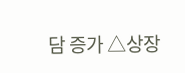담 증가 △상장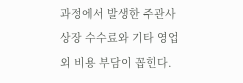과정에서 발생한 주관사 상장 수수료와 기타 영업외 비용 부담이 꼽힌다.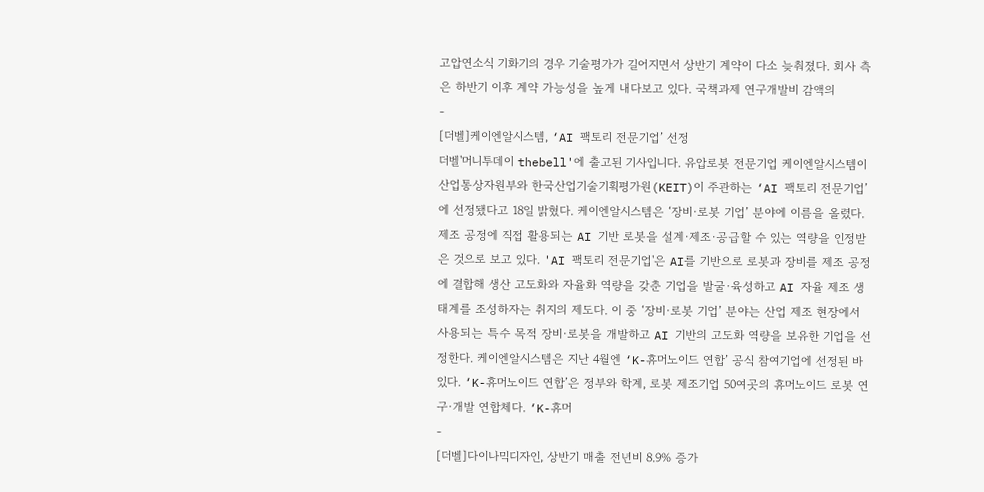고압연소식 기화기의 경우 기술평가가 길어지면서 상반기 계약이 다소 늦춰졌다. 회사 측은 하반기 이후 계약 가능성을 높게 내다보고 있다. 국책과제 연구개발비 감액의
-
[더벨]케이엔알시스템, ‘AI 팩토리 전문기업’ 선정
더벨'머니투데이 thebell'에 출고된 기사입니다. 유압로봇 전문기업 케이엔알시스템이 산업통상자원부와 한국산업기술기획평가원(KEIT)이 주관하는 ‘AI 팩토리 전문기업’에 선정됐다고 18일 밝혔다. 케이엔알시스템은 ‘장비·로봇 기업’ 분야에 이름을 올렸다. 제조 공정에 직접 활용되는 AI 기반 로봇을 설계·제조·공급할 수 있는 역량을 인정받은 것으로 보고 있다. 'AI 팩토리 전문기업'은 AI를 기반으로 로봇과 장비를 제조 공정에 결합해 생산 고도화와 자율화 역량을 갖춘 기업을 발굴·육성하고 AI 자율 제조 생태계를 조성하자는 취지의 제도다. 이 중 ‘장비·로봇 기업’ 분야는 산업 제조 현장에서 사용되는 특수 목적 장비·로봇을 개발하고 AI 기반의 고도화 역량을 보유한 기업을 선정한다. 케이엔알시스템은 지난 4월엔 ‘K-휴머노이드 연합’ 공식 참여기업에 선정된 바 있다. ‘K-휴머노이드 연합’은 정부와 학계, 로봇 제조기업 50여곳의 휴머노이드 로봇 연구·개발 연합체다. ‘K-휴머
-
[더벨]다이나믹디자인, 상반기 매출 전년비 8.9% 증가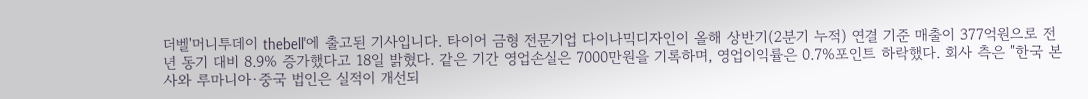더벨'머니투데이 thebell'에 출고된 기사입니다. 타이어 금형 전문기업 다이나믹디자인이 올해 상반기(2분기 누적) 연결 기준 매출이 377억원으로 전년 동기 대비 8.9% 증가했다고 18일 밝혔다. 같은 기간 영업손실은 7000만원을 기록하며, 영업이익률은 0.7%포인트 하락했다. 회사 측은 "한국 본사와 루마니아·중국 법인은 실적이 개선되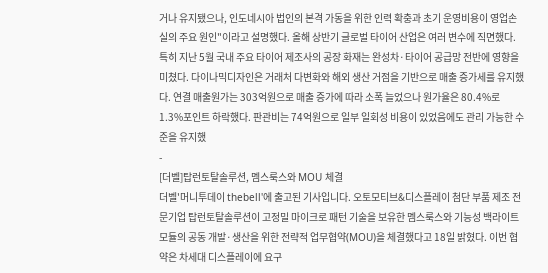거나 유지됐으나, 인도네시아 법인의 본격 가동을 위한 인력 확충과 초기 운영비용이 영업손실의 주요 원인"이라고 설명했다. 올해 상반기 글로벌 타이어 산업은 여러 변수에 직면했다. 특히 지난 5월 국내 주요 타이어 제조사의 공장 화재는 완성차·타이어 공급망 전반에 영향을 미쳤다. 다이나믹디자인은 거래처 다변화와 해외 생산 거점을 기반으로 매출 증가세를 유지했다. 연결 매출원가는 303억원으로 매출 증가에 따라 소폭 늘었으나 원가율은 80.4%로 1.3%포인트 하락했다. 판관비는 74억원으로 일부 일회성 비용이 있었음에도 관리 가능한 수준을 유지했
-
[더벨]탑런토탈솔루션, 멤스룩스와 MOU 체결
더벨'머니투데이 thebell'에 출고된 기사입니다. 오토모티브&디스플레이 첨단 부품 제조 전문기업 탑런토탈솔루션이 고정밀 마이크로 패턴 기술을 보유한 멤스룩스와 기능성 백라이트 모듈의 공동 개발·생산을 위한 전략적 업무협약(MOU)을 체결했다고 18일 밝혔다. 이번 협약은 차세대 디스플레이에 요구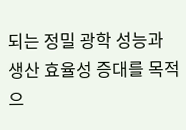되는 정밀 광학 성능과 생산 효율성 증대를 목적으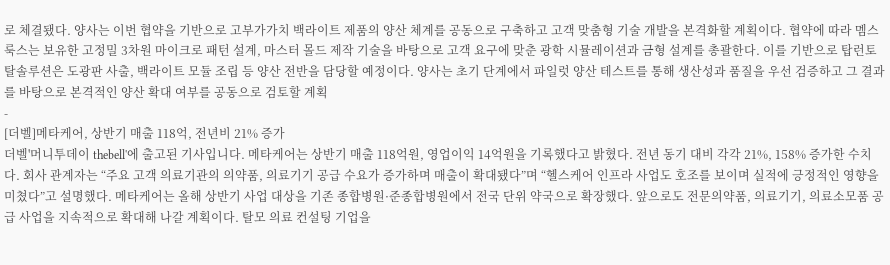로 체결됐다. 양사는 이번 협약을 기반으로 고부가가치 백라이트 제품의 양산 체계를 공동으로 구축하고 고객 맞춤형 기술 개발을 본격화할 계획이다. 협약에 따라 멤스룩스는 보유한 고정밀 3차원 마이크로 패턴 설계, 마스터 몰드 제작 기술을 바탕으로 고객 요구에 맞춘 광학 시뮬레이션과 금형 설계를 총괄한다. 이를 기반으로 탑런토탈솔루션은 도광판 사출, 백라이트 모듈 조립 등 양산 전반을 담당할 예정이다. 양사는 초기 단계에서 파일럿 양산 테스트를 통해 생산성과 품질을 우선 검증하고 그 결과를 바탕으로 본격적인 양산 확대 여부를 공동으로 검토할 계획
-
[더벨]메타케어, 상반기 매출 118억, 전년비 21% 증가
더벨'머니투데이 thebell'에 출고된 기사입니다. 메타케어는 상반기 매출 118억원, 영업이익 14억원을 기록했다고 밝혔다. 전년 동기 대비 각각 21%, 158% 증가한 수치다. 회사 관계자는 “주요 고객 의료기관의 의약품, 의료기기 공급 수요가 증가하며 매출이 확대됐다”며 “헬스케어 인프라 사업도 호조를 보이며 실적에 긍정적인 영향을 미쳤다”고 설명했다. 메타케어는 올해 상반기 사업 대상을 기존 종합병원·준종합병원에서 전국 단위 약국으로 확장했다. 앞으로도 전문의약품, 의료기기, 의료소모품 공급 사업을 지속적으로 확대해 나갈 계획이다. 탈모 의료 컨설팅 기업을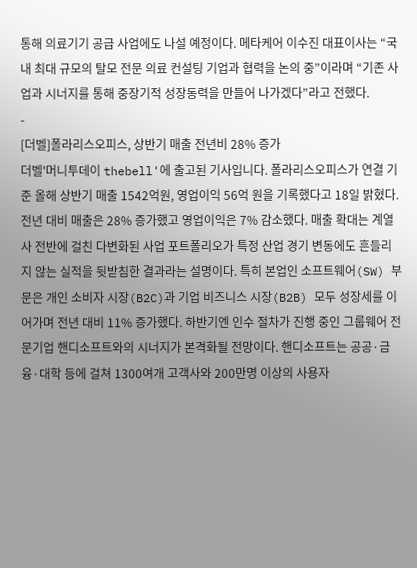통해 의료기기 공급 사업에도 나설 예정이다. 메타케어 이수진 대표이사는 “국내 최대 규모의 탈모 전문 의료 컨설팅 기업과 협력을 논의 중”이라며 “기존 사업과 시너지를 통해 중장기적 성장동력을 만들어 나가겠다”라고 전했다.
-
[더벨]폴라리스오피스, 상반기 매출 전년비 28% 증가
더벨'머니투데이 thebell'에 출고된 기사입니다. 폴라리스오피스가 연결 기준 올해 상반기 매출 1542억원, 영업이익 56억 원을 기록했다고 18일 밝혔다. 전년 대비 매출은 28% 증가했고 영업이익은 7% 감소했다. 매출 확대는 계열사 전반에 걸친 다변화된 사업 포트폴리오가 특정 산업 경기 변동에도 흔들리지 않는 실적을 뒷받침한 결과라는 설명이다. 특히 본업인 소프트웨어(SW) 부문은 개인 소비자 시장(B2C)과 기업 비즈니스 시장(B2B) 모두 성장세를 이어가며 전년 대비 11% 증가했다. 하반기엔 인수 절차가 진행 중인 그룹웨어 전문기업 핸디소프트와의 시너지가 본격화될 전망이다. 핸디소프트는 공공·금융·대학 등에 걸쳐 1300여개 고객사와 200만명 이상의 사용자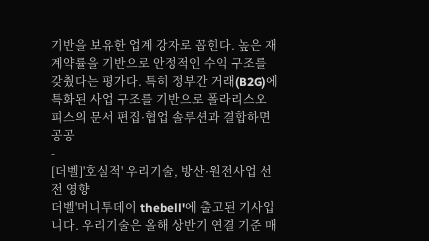기반을 보유한 업계 강자로 꼽힌다. 높은 재계약률을 기반으로 안정적인 수익 구조를 갖췄다는 평가다. 특히 정부간 거래(B2G)에 특화된 사업 구조를 기반으로 폴라리스오피스의 문서 편집·협업 솔루션과 결합하면 공공
-
[더벨]'호실적' 우리기술, 방산·원전사업 선전 영향
더벨'머니투데이 thebell'에 출고된 기사입니다. 우리기술은 올해 상반기 연결 기준 매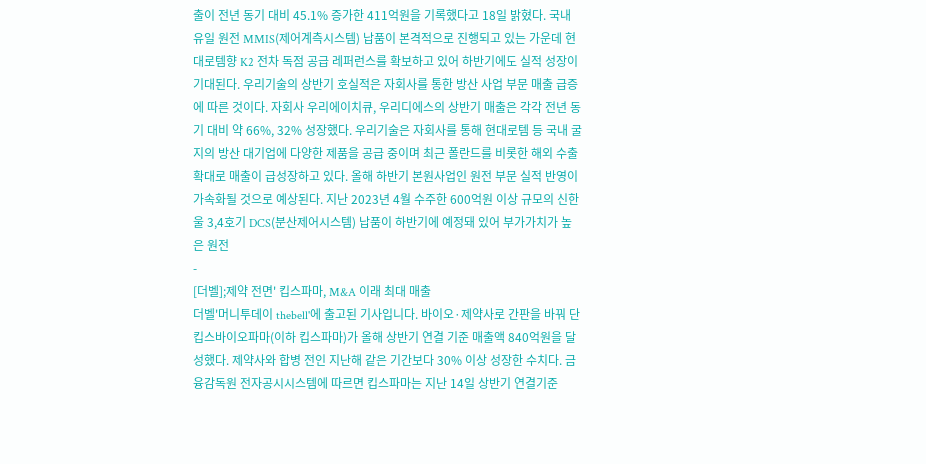출이 전년 동기 대비 45.1% 증가한 411억원을 기록했다고 18일 밝혔다. 국내 유일 원전 MMIS(제어계측시스템) 납품이 본격적으로 진행되고 있는 가운데 현대로템향 K2 전차 독점 공급 레퍼런스를 확보하고 있어 하반기에도 실적 성장이 기대된다. 우리기술의 상반기 호실적은 자회사를 통한 방산 사업 부문 매출 급증에 따른 것이다. 자회사 우리에이치큐, 우리디에스의 상반기 매출은 각각 전년 동기 대비 약 66%, 32% 성장했다. 우리기술은 자회사를 통해 현대로템 등 국내 굴지의 방산 대기업에 다양한 제품을 공급 중이며 최근 폴란드를 비롯한 해외 수출 확대로 매출이 급성장하고 있다. 올해 하반기 본원사업인 원전 부문 실적 반영이 가속화될 것으로 예상된다. 지난 2023년 4월 수주한 600억원 이상 규모의 신한울 3,4호기 DCS(분산제어시스템) 납품이 하반기에 예정돼 있어 부가가치가 높은 원전
-
[더벨];제약 전면' 킵스파마, M&A 이래 최대 매출
더벨'머니투데이 thebell'에 출고된 기사입니다. 바이오·제약사로 간판을 바꿔 단 킵스바이오파마(이하 킵스파마)가 올해 상반기 연결 기준 매출액 840억원을 달성했다. 제약사와 합병 전인 지난해 같은 기간보다 30% 이상 성장한 수치다. 금융감독원 전자공시시스템에 따르면 킵스파마는 지난 14일 상반기 연결기준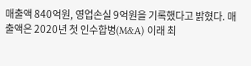매출액 840억원, 영업손실 9억원을 기록했다고 밝혔다. 매출액은 2020년 첫 인수합병(M&A) 이래 최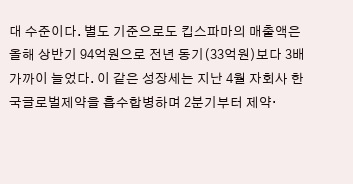대 수준이다. 별도 기준으로도 킵스파마의 매출액은 올해 상반기 94억원으로 전년 동기(33억원)보다 3배 가까이 늘었다. 이 같은 성장세는 지난 4월 자회사 한국글로벌제약을 흡수합병하며 2분기부터 제약·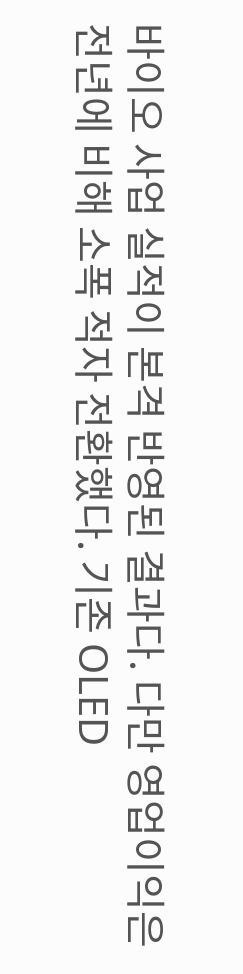바이오 사업 실적이 본격 반영된 결과다. 다만 영업이익은 전년에 비해 소폭 적자 전환했다. 기존 OLED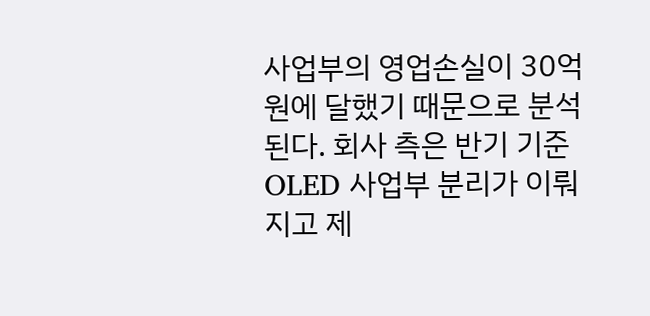사업부의 영업손실이 30억원에 달했기 때문으로 분석된다. 회사 측은 반기 기준 OLED 사업부 분리가 이뤄지고 제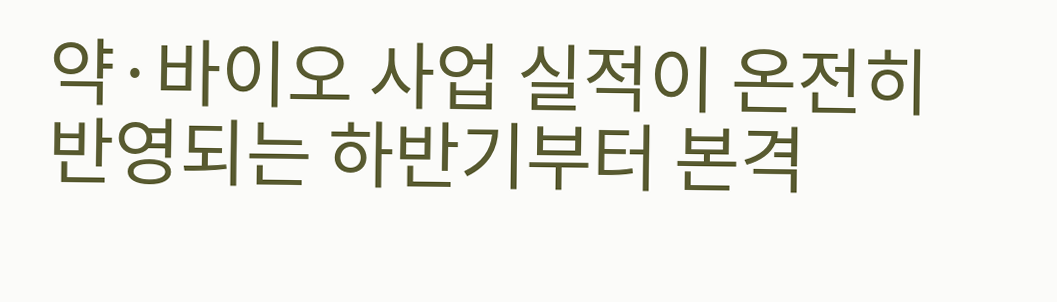약·바이오 사업 실적이 온전히 반영되는 하반기부터 본격